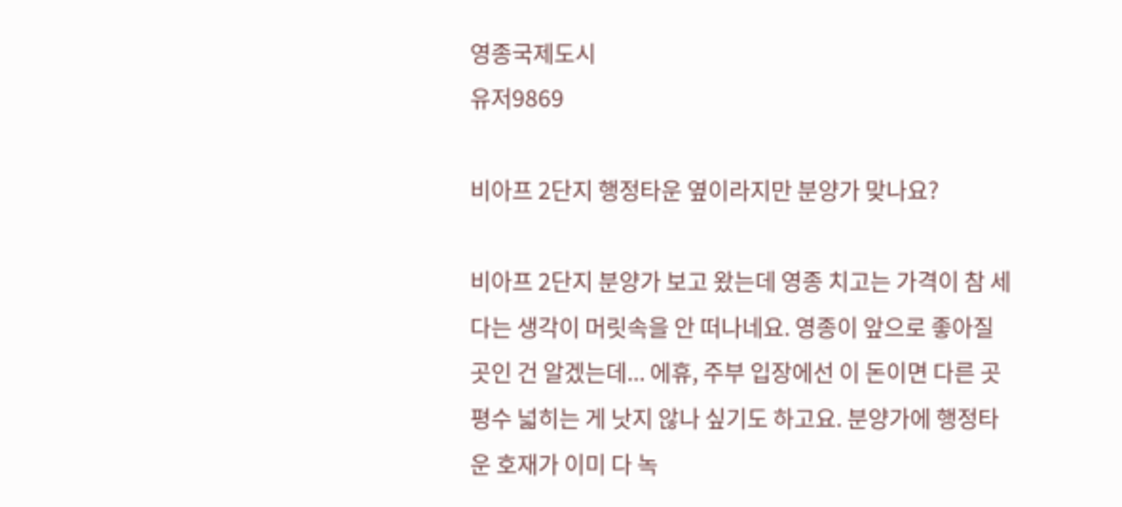영종국제도시
유저9869

비아프 2단지 행정타운 옆이라지만 분양가 맞나요?

비아프 2단지 분양가 보고 왔는데 영종 치고는 가격이 참 세다는 생각이 머릿속을 안 떠나네요. 영종이 앞으로 좋아질 곳인 건 알겠는데... 에휴, 주부 입장에선 이 돈이면 다른 곳 평수 넓히는 게 낫지 않나 싶기도 하고요. 분양가에 행정타운 호재가 이미 다 녹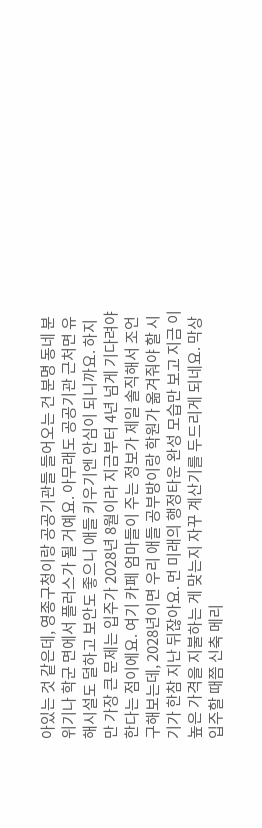아있는 것 같은데, 영종구청이랑 공공기관들 들어오는 건 분명 동네 분위기나 학군 면에서 플러스가 될 거예요. 아무래도 공공기관 근처면 유해시설도 덜하고 보안도 좋으니 애들 키우기엔 안심이 되니까요. 하지만 가장 큰 문제는 입주가 2028년 8월이라 지금부터 4년 넘게 기다려야 한다는 점이에요. 여기 카페 엄마들이 주는 정보가 제일 솔직해서 조언 구해보는데, 2028년이면 우리 애들 공부방이랑 학원가 옮겨줘야 할 시기가 한참 지난 뒤잖아요. 먼 미래의 행정타운 완성 모습만 보고 지금 이 높은 가격을 지불하는 게 맞는지 자꾸 계산기를 두드리게 되네요. 막상 입주할 때쯤 신축 메리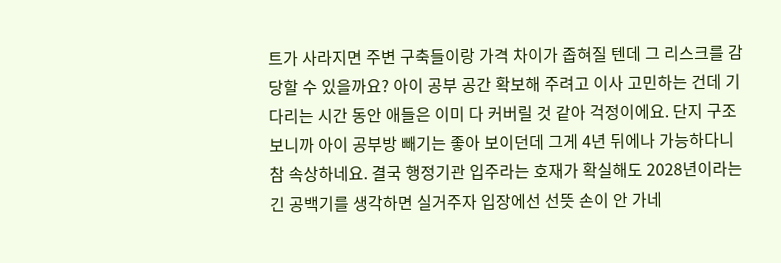트가 사라지면 주변 구축들이랑 가격 차이가 좁혀질 텐데 그 리스크를 감당할 수 있을까요? 아이 공부 공간 확보해 주려고 이사 고민하는 건데 기다리는 시간 동안 애들은 이미 다 커버릴 것 같아 걱정이에요. 단지 구조 보니까 아이 공부방 빼기는 좋아 보이던데 그게 4년 뒤에나 가능하다니 참 속상하네요. 결국 행정기관 입주라는 호재가 확실해도 2028년이라는 긴 공백기를 생각하면 실거주자 입장에선 선뜻 손이 안 가네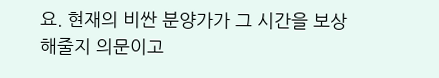요. 현재의 비싼 분양가가 그 시간을 보상해줄지 의문이고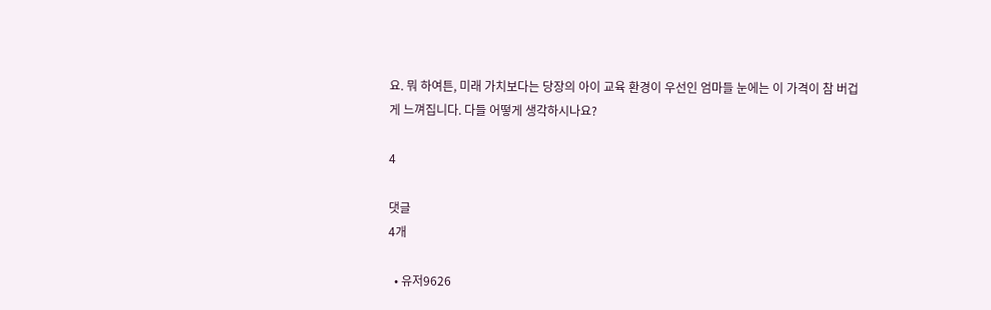요. 뭐 하여튼, 미래 가치보다는 당장의 아이 교육 환경이 우선인 엄마들 눈에는 이 가격이 참 버겁게 느껴집니다. 다들 어떻게 생각하시나요?

4

댓글
4개

  • 유저9626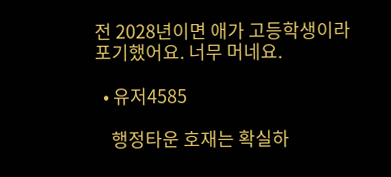전 2028년이면 애가 고등학생이라 포기했어요. 너무 머네요.

  • 유저4585

    행정타운 호재는 확실하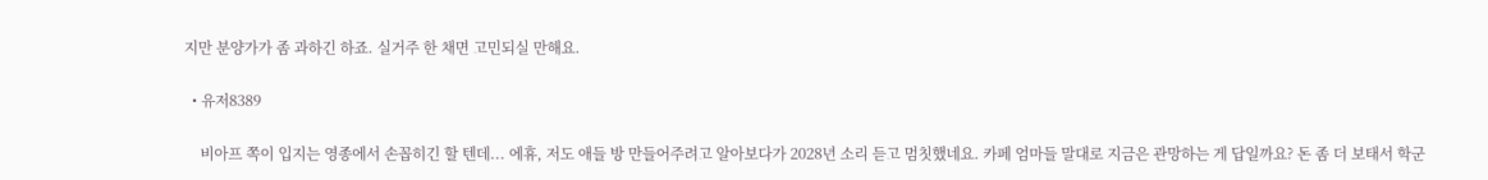지만 분양가가 좀 과하긴 하죠. 실거주 한 채면 고민되실 만해요.

  • 유저8389

    비아프 쪽이 입지는 영종에서 손꼽히긴 할 텐데... 에휴, 저도 애들 방 만들어주려고 알아보다가 2028년 소리 듣고 멈칫했네요. 카페 엄마들 말대로 지금은 관망하는 게 답일까요? 돈 좀 더 보태서 학군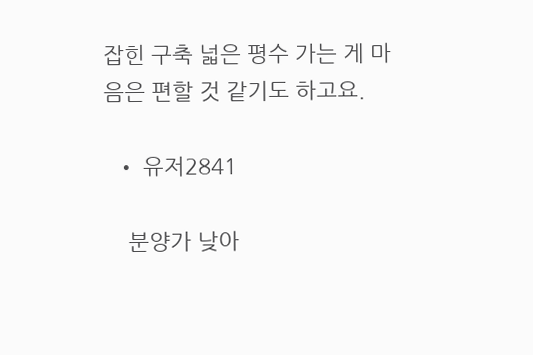잡힌 구축 넓은 평수 가는 게 마음은 편할 것 같기도 하고요.

  • 유저2841

    분양가 낮아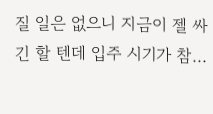질 일은 없으니 지금이 젤 싸긴 할 텐데 입주 시기가 참...